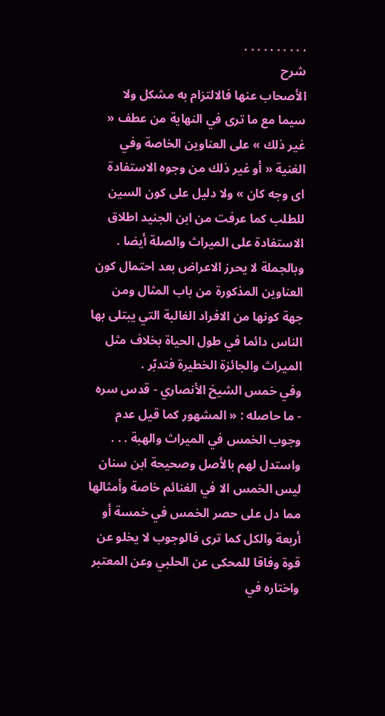. . . . . . . . . .
شرح
الأصحاب عنها فالالتزام به مشكل ولا سيما مع ما ترى في النهاية من عطف « غير ذلك » على العناوين الخاصة وفي الغنية « أو غير ذلك من وجوه الاستفادة اى وجه كان » ولا دليل على كون السين للطلب كما عرفت من ابن الجنيد اطلاق الاستفادة على الميراث والصلة أيضا .
وبالجملة لا يحرز الاعراض بعد احتمال كون العناوين المذكورة من باب المثال ومن جهة كونها من الافراد الغالبة التي يبتلى بها الناس دائما في طول الحياة بخلاف مثل الميراث والجائزة الخطيرة فتدبّر .
وفي خمس الشيخ الأنصاري - قدس سره - ما حاصله : « المشهور كما قيل عدم وجوب الخمس في الميراث والهبة . . . واستدل لهم بالأصل وصحيحة ابن سنان ليس الخمس الا في الغنائم خاصة وأمثالها مما دل على حصر الخمس في خمسة أو أربعة والكل كما ترى فالوجوب لا يخلو عن قوة وفاقا للمحكى عن الحلبي وعن المعتبر واختاره في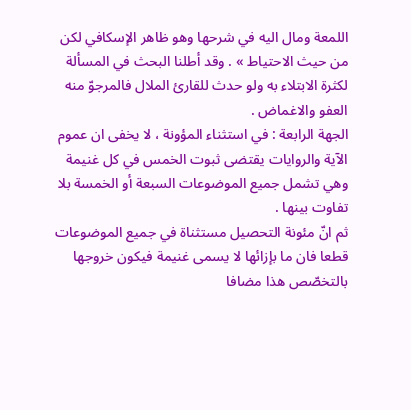اللمعة ومال اليه في شرحها وهو ظاهر الإسكافي لكن من حيث الاحتياط » . وقد أطلنا البحث في المسألة لكثرة الابتلاء به ولو حدث للقارئ الملال فالمرجوّ منه العفو والاغماض .
الجهة الرابعة : في استثناء المؤونة ، لا يخفى ان عموم الآية والروايات يقتضى ثبوت الخمس في كل غنيمة وهي تشمل جميع الموضوعات السبعة أو الخمسة بلا تفاوت بينها .
ثم انّ مئونة التحصيل مستثناة في جميع الموضوعات قطعا فان ما بإزائها لا يسمى غنيمة فيكون خروجها بالتخصّص هذا مضافا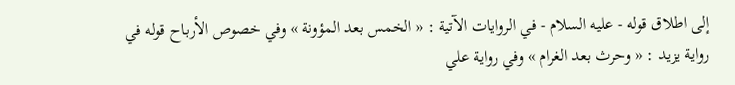إلى اطلاق قوله - عليه السلام - في الروايات الآتية : « الخمس بعد المؤونة » وفي خصوص الأرباح قوله في رواية يزيد : « وحرث بعد الغرام » وفي رواية علي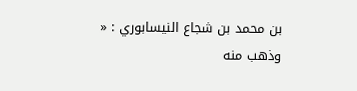بن محمد بن شجاع النيسابوري : « وذهب منه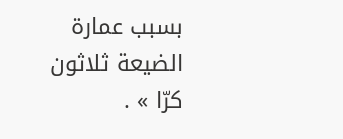بسبب عمارة الضيعة ثلاثون كرّا » .